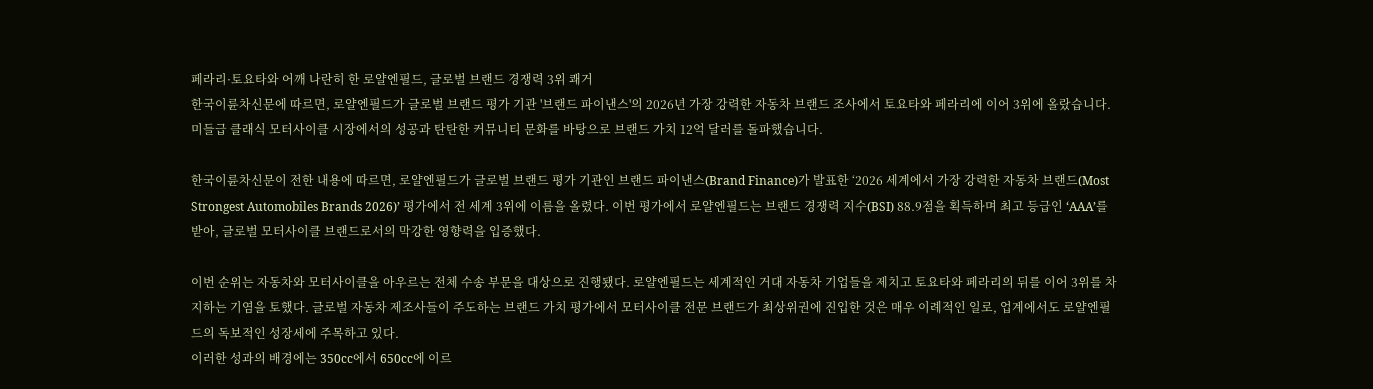페라리·토요타와 어깨 나란히 한 로얄엔필드, 글로벌 브랜드 경쟁력 3위 쾌거
한국이륜차신문에 따르면, 로얄엔필드가 글로벌 브랜드 평가 기관 '브랜드 파이낸스'의 2026년 가장 강력한 자동차 브랜드 조사에서 토요타와 페라리에 이어 3위에 올랐습니다. 미들급 클래식 모터사이클 시장에서의 성공과 탄탄한 커뮤니티 문화를 바탕으로 브랜드 가치 12억 달러를 돌파했습니다.

한국이륜차신문이 전한 내용에 따르면, 로얄엔필드가 글로벌 브랜드 평가 기관인 브랜드 파이낸스(Brand Finance)가 발표한 ‘2026 세계에서 가장 강력한 자동차 브랜드(Most Strongest Automobiles Brands 2026)’ 평가에서 전 세계 3위에 이름을 올렸다. 이번 평가에서 로얄엔필드는 브랜드 경쟁력 지수(BSI) 88.9점을 획득하며 최고 등급인 ‘AAA’를 받아, 글로벌 모터사이클 브랜드로서의 막강한 영향력을 입증했다.

이번 순위는 자동차와 모터사이클을 아우르는 전체 수송 부문을 대상으로 진행됐다. 로얄엔필드는 세계적인 거대 자동차 기업들을 제치고 토요타와 페라리의 뒤를 이어 3위를 차지하는 기염을 토했다. 글로벌 자동차 제조사들이 주도하는 브랜드 가치 평가에서 모터사이클 전문 브랜드가 최상위권에 진입한 것은 매우 이례적인 일로, 업계에서도 로얄엔필드의 독보적인 성장세에 주목하고 있다.
이러한 성과의 배경에는 350cc에서 650cc에 이르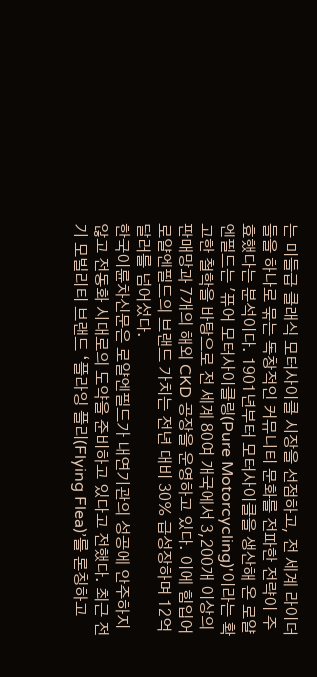는 미들급 클래식 모터사이클 시장을 선점하고, 전 세계 라이더들을 하나로 묶는 독창적인 커뮤니티 문화를 전파한 전략이 주효했다는 분석이다. 1901년부터 모터사이클을 생산해 온 로얄엔필드는 '퓨어 모터사이클링(Pure Motorcycling)'이라는 확고한 철학을 바탕으로 전 세계 80여 개국에서 3,200개 이상의 판매망과 7개의 해외 CKD 공장을 운영하고 있다. 이에 힘입어 로얄엔필드의 브랜드 가치는 전년 대비 30% 급성장하며 12억 달러를 넘어섰다.
한국이륜차신문은 로얄엔필드가 내연기관의 성공에 안주하지 않고 전동화 시대로의 도약을 준비하고 있다고 전했다. 최근 전기 모빌리티 브랜드 ‘플라잉 플리(Flying Flea)’를 론칭하고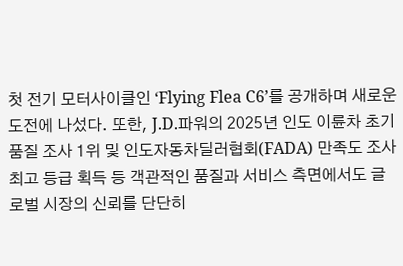첫 전기 모터사이클인 ‘Flying Flea C6’를 공개하며 새로운 도전에 나섰다. 또한, J.D.파워의 2025년 인도 이륜차 초기 품질 조사 1위 및 인도자동차딜러협회(FADA) 만족도 조사 최고 등급 획득 등 객관적인 품질과 서비스 측면에서도 글로벌 시장의 신뢰를 단단히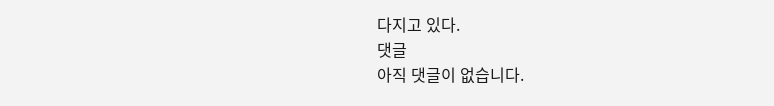다지고 있다.
댓글
아직 댓글이 없습니다.